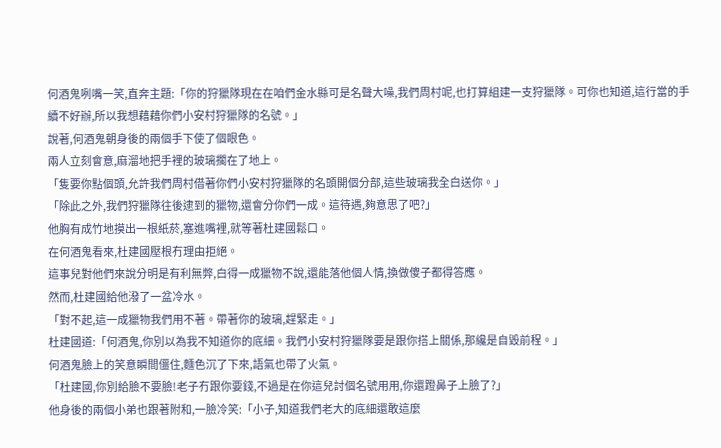何酒鬼咧嘴一笑,直奔主題:「你的狩獵隊現在在咱們金水縣可是名聲大噪,我們周村呢,也打算組建一支狩獵隊。可你也知道,這行當的手續不好辦,所以我想藉藉你們小安村狩獵隊的名號。」
說著,何酒鬼朝身後的兩個手下使了個眼色。
兩人立刻會意,麻溜地把手裡的玻璃擱在了地上。
「隻要你點個頭,允許我們周村借著你們小安村狩獵隊的名頭開個分部,這些玻璃我全白送你。」
「除此之外,我們狩獵隊往後逮到的獵物,還會分你們一成。這待遇,夠意思了吧?」
他胸有成竹地摸出一根紙菸,塞進嘴裡,就等著杜建國鬆口。
在何酒鬼看來,杜建國壓根冇理由拒絕。
這事兒對他們來說分明是有利無弊,白得一成獵物不說,還能落他個人情,換做傻子都得答應。
然而,杜建國給他潑了一盆冷水。
「對不起,這一成獵物我們用不著。帶著你的玻璃,趕緊走。」
杜建國道:「何酒鬼,你別以為我不知道你的底細。我們小安村狩獵隊要是跟你搭上關係,那纔是自毀前程。」
何酒鬼臉上的笑意瞬間僵住,麵色沉了下來,語氣也帶了火氣。
「杜建國,你別給臉不要臉!老子冇跟你要錢,不過是在你這兒討個名號用用,你還蹬鼻子上臉了?」
他身後的兩個小弟也跟著附和,一臉冷笑:「小子,知道我們老大的底細還敢這麼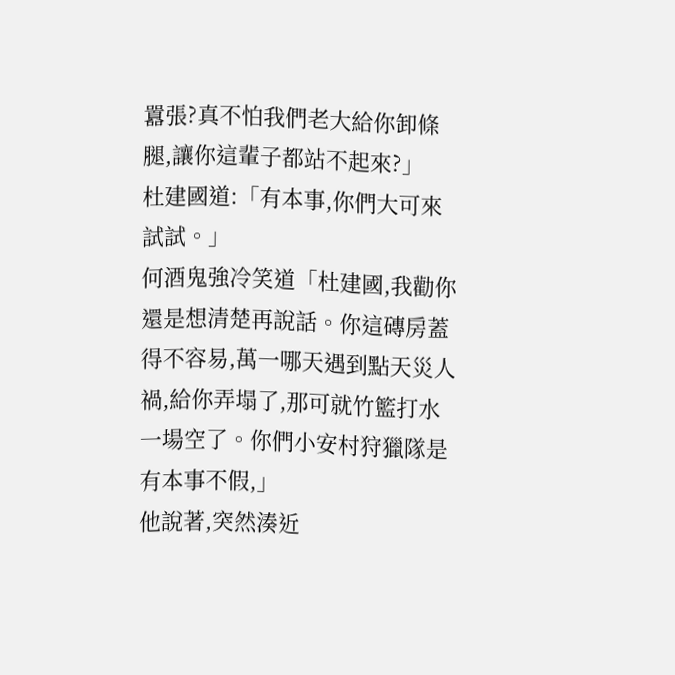囂張?真不怕我們老大給你卸條腿,讓你這輩子都站不起來?」
杜建國道:「有本事,你們大可來試試。」
何酒鬼強冷笑道「杜建國,我勸你還是想清楚再說話。你這磚房蓋得不容易,萬一哪天遇到點天災人禍,給你弄塌了,那可就竹籃打水一場空了。你們小安村狩獵隊是有本事不假,」
他說著,突然湊近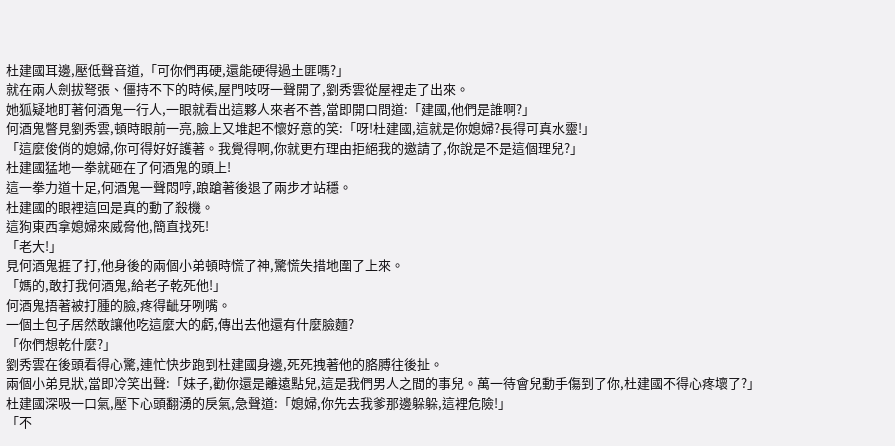杜建國耳邊,壓低聲音道,「可你們再硬,還能硬得過土匪嗎?」
就在兩人劍拔弩張、僵持不下的時候,屋門吱呀一聲開了,劉秀雲從屋裡走了出來。
她狐疑地盯著何酒鬼一行人,一眼就看出這夥人來者不善,當即開口問道:「建國,他們是誰啊?」
何酒鬼瞥見劉秀雲,頓時眼前一亮,臉上又堆起不懷好意的笑:「呀!杜建國,這就是你媳婦?長得可真水靈!」
「這麼俊俏的媳婦,你可得好好護著。我覺得啊,你就更冇理由拒絕我的邀請了,你說是不是這個理兒?」
杜建國猛地一拳就砸在了何酒鬼的頭上!
這一拳力道十足,何酒鬼一聲悶哼,踉蹌著後退了兩步才站穩。
杜建國的眼裡這回是真的動了殺機。
這狗東西拿媳婦來威脅他,簡直找死!
「老大!」
見何酒鬼捱了打,他身後的兩個小弟頓時慌了神,驚慌失措地圍了上來。
「媽的,敢打我何酒鬼,給老子乾死他!」
何酒鬼捂著被打腫的臉,疼得齜牙咧嘴。
一個土包子居然敢讓他吃這麼大的虧,傳出去他還有什麼臉麵?
「你們想乾什麼?」
劉秀雲在後頭看得心驚,連忙快步跑到杜建國身邊,死死拽著他的胳膊往後扯。
兩個小弟見狀,當即冷笑出聲:「妹子,勸你還是離遠點兒,這是我們男人之間的事兒。萬一待會兒動手傷到了你,杜建國不得心疼壞了?」
杜建國深吸一口氣,壓下心頭翻湧的戾氣,急聲道:「媳婦,你先去我爹那邊躲躲,這裡危險!」
「不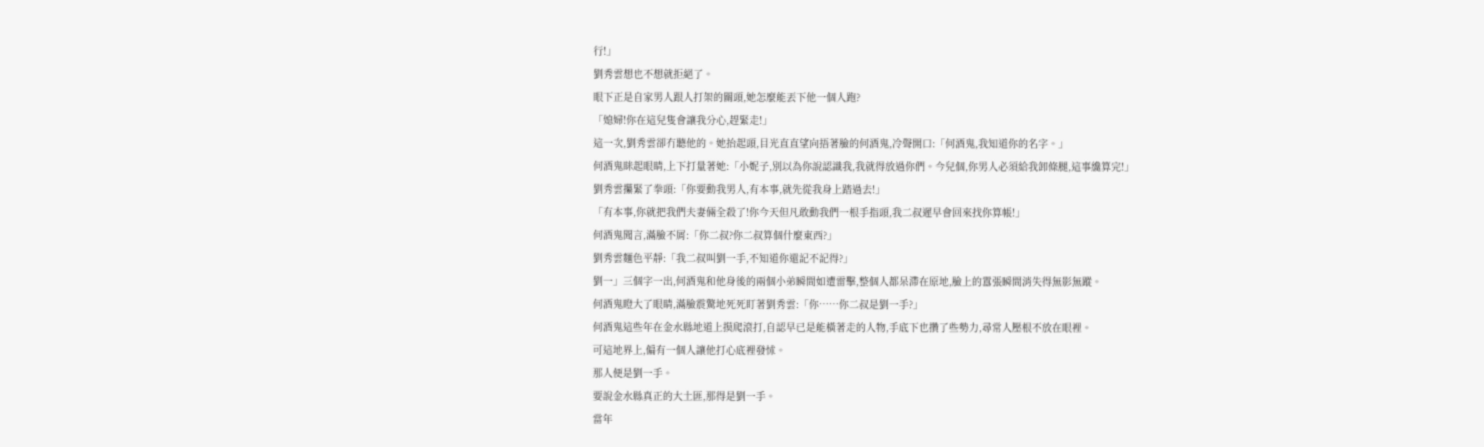行!」
劉秀雲想也不想就拒絕了。
眼下正是自家男人跟人打架的關頭,她怎麼能丟下他一個人跑?
「媳婦!你在這兒隻會讓我分心,趕緊走!」
這一次,劉秀雲卻冇聽他的。她抬起頭,目光直直望向捂著臉的何酒鬼,冷聲開口:「何酒鬼,我知道你的名字。」
何酒鬼眯起眼睛,上下打量著她:「小妮子,別以為你說認識我,我就得放過你們。今兒個,你男人必須給我卸條腿,這事纔算完!」
劉秀雲攥緊了拳頭:「你要動我男人,有本事,就先從我身上踏過去!」
「有本事,你就把我們夫妻倆全殺了!你今天但凡敢動我們一根手指頭,我二叔遲早會回來找你算帳!」
何酒鬼聞言,滿臉不屑:「你二叔?你二叔算個什麼東西?」
劉秀雲麵色平靜:「我二叔叫劉一手,不知道你還記不記得?」
劉一」三個字一出,何酒鬼和他身後的兩個小弟瞬間如遭雷擊,整個人都呆滯在原地,臉上的囂張瞬間消失得無影無蹤。
何酒鬼瞪大了眼睛,滿臉震驚地死死盯著劉秀雲:「你……你二叔是劉一手?」
何酒鬼這些年在金水縣地道上摸爬滾打,自認早已是能橫著走的人物,手底下也攢了些勢力,尋常人壓根不放在眼裡。
可這地界上,偏有一個人讓他打心底裡發怵。
那人便是劉一手。
要說金水縣真正的大土匪,那得是劉一手。
當年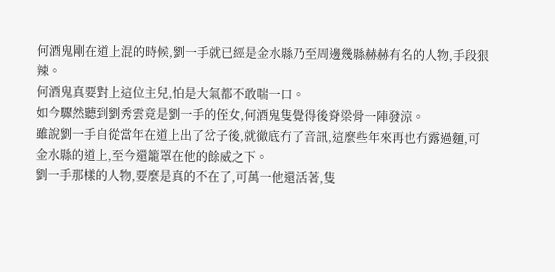何酒鬼剛在道上混的時候,劉一手就已經是金水縣乃至周邊幾縣赫赫有名的人物,手段狠辣。
何酒鬼真要對上這位主兒,怕是大氣都不敢喘一口。
如今驟然聽到劉秀雲竟是劉一手的侄女,何酒鬼隻覺得後脊梁骨一陣發涼。
雖說劉一手自從當年在道上出了岔子後,就徹底冇了音訊,這麼些年來再也冇露過麵,可金水縣的道上,至今還籠罩在他的餘威之下。
劉一手那樣的人物,要麼是真的不在了,可萬一他還活著,隻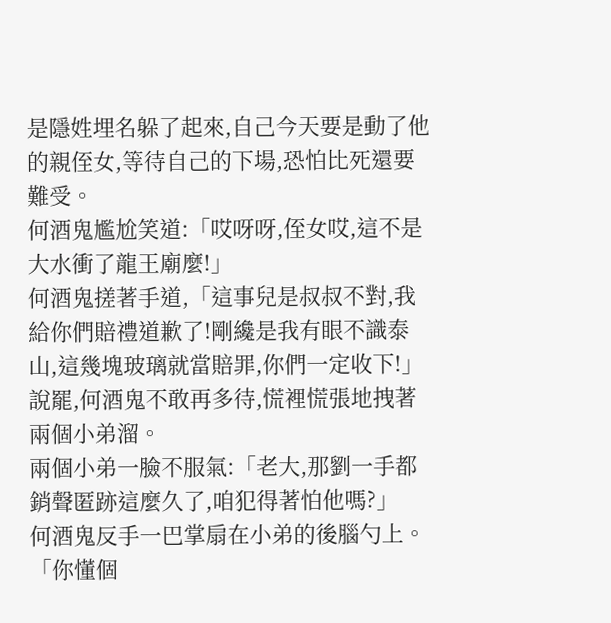是隱姓埋名躲了起來,自己今天要是動了他的親侄女,等待自己的下場,恐怕比死還要難受。
何酒鬼尷尬笑道:「哎呀呀,侄女哎,這不是大水衝了龍王廟麼!」
何酒鬼搓著手道,「這事兒是叔叔不對,我給你們賠禮道歉了!剛纔是我有眼不識泰山,這幾塊玻璃就當賠罪,你們一定收下!」
說罷,何酒鬼不敢再多待,慌裡慌張地拽著兩個小弟溜。
兩個小弟一臉不服氣:「老大,那劉一手都銷聲匿跡這麼久了,咱犯得著怕他嗎?」
何酒鬼反手一巴掌扇在小弟的後腦勺上。
「你懂個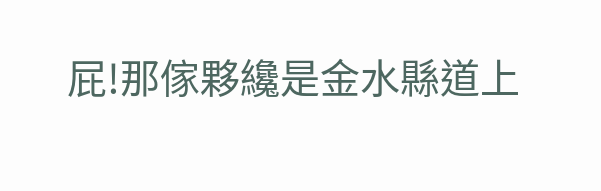屁!那傢夥纔是金水縣道上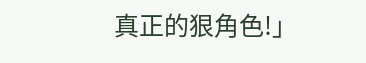真正的狠角色!」